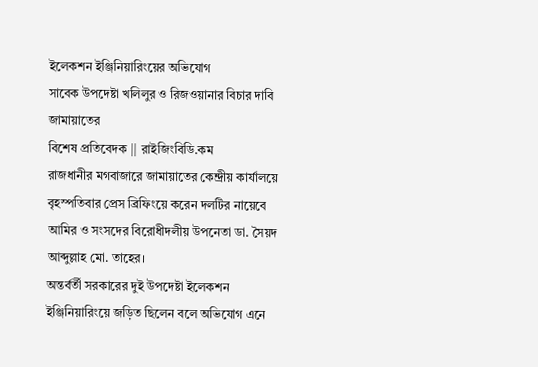ইলেকশন ইঞ্জিনিয়ারিংয়ের অভিযোগ
সাবেক উপদেষ্টা খলিলুর ও রিজওয়ানার বিচার দাবি জামায়াতের
বিশেষ প্রতিবেদক || রাইজিংবিডি.কম
রাজধানীর মগবাজারে জামায়াতের কেন্দ্রীয় কার্যালয়ে বৃহস্পতিবার প্রেস ব্রিফিংয়ে করেন দলটির নায়েবে আমির ও সংসদের বিরোধীদলীয় উপনেতা ডা. সৈয়দ আব্দুল্লাহ মো. তাহের।
অন্তর্বর্তী সরকারের দুই উপদেষ্টা ইলেকশন ইঞ্জিনিয়ারিংয়ে জড়িত ছিলেন বলে অভিযোগ এনে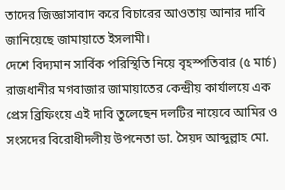তাদের জিজ্ঞাসাবাদ করে বিচারের আওতায় আনার দাবি জানিয়েছে জামায়াতে ইসলামী।
দেশে বিদ্যমান সার্বিক পরিস্থিতি নিয়ে বৃহস্পতিবার (৫ মার্চ) রাজধানীর মগবাজার জামায়াতের কেন্দ্রীয় কার্যালয়ে এক প্রেস ব্রিফিংয়ে এই দাবি তুলেছেন দলটির নায়েবে আমির ও সংসদের বিরোধীদলীয় উপনেতা ডা. সৈয়দ আব্দুল্লাহ মো.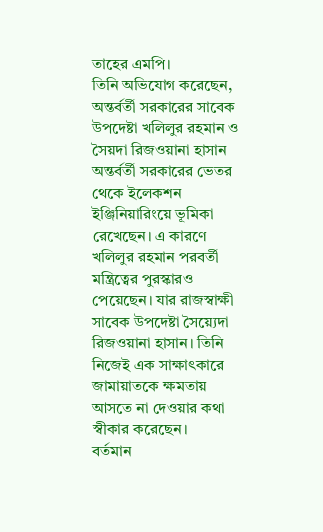তাহের এমপি।
তিনি অভিযোগ করেছেন, অন্তর্বর্তী সরকারের সাবেক উপদেষ্টা খলিলুর রহমান ও সৈয়দা রিজওয়ানা হাসান অন্তর্বর্তী সরকারের ভেতর থেকে ইলেকশন ইঞ্জিনিয়ারিংয়ে ভূমিকা রেখেছেন। এ কারণে খলিলুর রহমান পরবর্তী মন্ত্রিত্বের পুরস্কারও পেয়েছেন। যার রাজস্বাক্ষী সাবেক উপদেষ্টা সৈয়্যেদা রিজওয়ানা হাসান। তিনি নিজেই এক সাক্ষাৎকারে জামায়াতকে ক্ষমতায় আসতে না দেওয়ার কথা স্বীকার করেছেন।
বর্তমান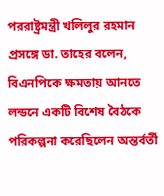পররাষ্ট্রমন্ত্রী খলিলুর রহমান প্রসঙ্গে ডা. তাহের বলেন, বিএনপিকে ক্ষমতায় আনতে লন্ডনে একটি বিশেষ বৈঠকে পরিকল্পনা করেছিলেন অন্তর্বর্তী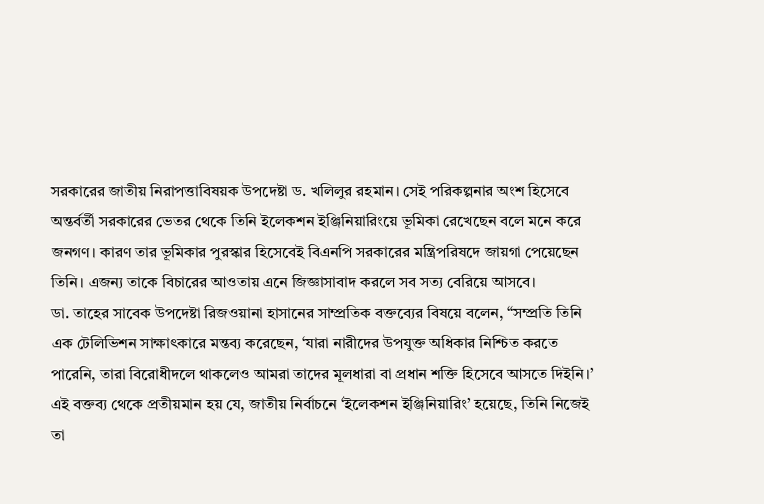সরকারের জাতীয় নিরাপত্তাবিষয়ক উপদেষ্টা ড. খলিলুর রহমান। সেই পরিকল্পনার অংশ হিসেবে অন্তর্বর্তী সরকারের ভেতর থেকে তিনি ইলেকশন ইঞ্জিনিয়ারিংয়ে ভূমিকা রেখেছেন বলে মনে করে জনগণ। কারণ তার ভূমিকার পুরস্কার হিসেবেই বিএনপি সরকারের মন্ত্রিপরিষদে জায়গা পেয়েছেন তিনি। এজন্য তাকে বিচারের আওতায় এনে জিজ্ঞাসাবাদ করলে সব সত্য বেরিয়ে আসবে।
ডা. তাহের সাবেক উপদেষ্টা রিজওয়ানা হাসানের সাম্প্রতিক বক্তব্যের বিষয়ে বলেন, “সম্প্রতি তিনি এক টেলিভিশন সাক্ষাৎকারে মন্তব্য করেছেন, ‘যারা নারীদের উপযুক্ত অধিকার নিশ্চিত করতে পারেনি, তারা বিরোধীদলে থাকলেও আমরা তাদের মূলধারা বা প্রধান শক্তি হিসেবে আসতে দিইনি।’ এই বক্তব্য থেকে প্রতীয়মান হয় যে, জাতীয় নির্বাচনে ‘ইলেকশন ইঞ্জিনিয়ারিং’ হয়েছে, তিনি নিজেই তা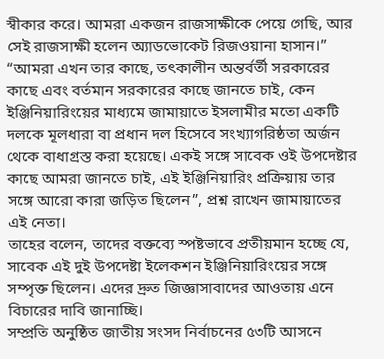স্বীকার করে। আমরা একজন রাজসাক্ষীকে পেয়ে গেছি, আর সেই রাজসাক্ষী হলেন অ্যাডভোকেট রিজওয়ানা হাসান।”
“আমরা এখন তার কাছে, তৎকালীন অন্তর্বর্তী সরকারের কাছে এবং বর্তমান সরকারের কাছে জানতে চাই, কেন ইঞ্জিনিয়ারিংয়ের মাধ্যমে জামায়াতে ইসলামীর মতো একটি দলকে মূলধারা বা প্রধান দল হিসেবে সংখ্যাগরিষ্ঠতা অর্জন থেকে বাধাগ্রস্ত করা হয়েছে। একই সঙ্গে সাবেক ওই উপদেষ্টার কাছে আমরা জানতে চাই, এই ইঞ্জিনিয়ারিং প্রক্রিয়ায় তার সঙ্গে আরো কারা জড়িত ছিলেন”, প্রশ্ন রাখেন জামায়াতের এই নেতা।
তাহের বলেন, তাদের বক্তব্যে স্পষ্টভাবে প্রতীয়মান হচ্ছে যে, সাবেক এই দুই উপদেষ্টা ইলেকশন ইঞ্জিনিয়ারিংয়ের সঙ্গে সম্পৃক্ত ছিলেন। এদের দ্রুত জিজ্ঞাসাবাদের আওতায় এনে বিচারের দাবি জানাচ্ছি।
সম্প্রতি অনুষ্ঠিত জাতীয় সংসদ নির্বাচনের ৫৩টি আসনে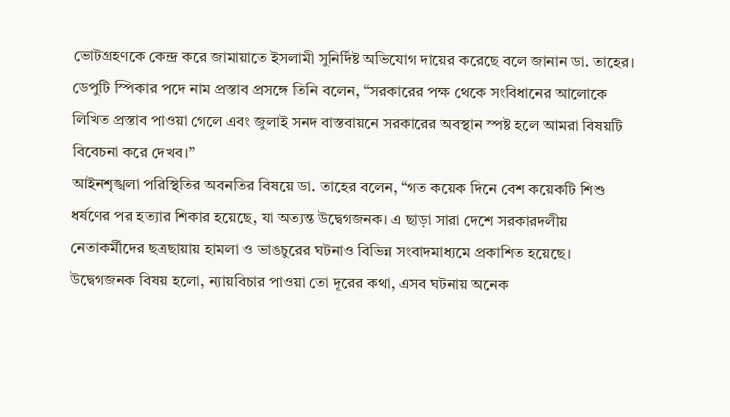ভোটগ্রহণকে কেন্দ্র করে জামায়াতে ইসলামী সুনির্দিষ্ট অভিযোগ দায়ের করেছে বলে জানান ডা. তাহের।
ডেপুটি স্পিকার পদে নাম প্রস্তাব প্রসঙ্গে তিনি বলেন, “সরকারের পক্ষ থেকে সংবিধানের আলোকে লিখিত প্রস্তাব পাওয়া গেলে এবং জুলাই সনদ বাস্তবায়নে সরকারের অবস্থান স্পষ্ট হলে আমরা বিষয়টি বিবেচনা করে দেখব।”
আইনশৃঙ্খলা পরিস্থিতির অবনতির বিষয়ে ডা. তাহের বলেন, “গত কয়েক দিনে বেশ কয়েকটি শিশু ধর্ষণের পর হত্যার শিকার হয়েছে, যা অত্যন্ত উদ্বেগজনক। এ ছাড়া সারা দেশে সরকারদলীয় নেতাকর্মীদের ছত্রছায়ায় হামলা ও ভাঙচুরের ঘটনাও বিভিন্ন সংবাদমাধ্যমে প্রকাশিত হয়েছে। উদ্বেগজনক বিষয় হলো, ন্যায়বিচার পাওয়া তো দূরের কথা, এসব ঘটনায় অনেক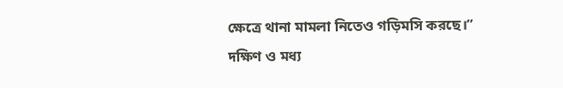ক্ষেত্রে থানা মামলা নিতেও গড়িমসি করছে।”
দক্ষিণ ও মধ্য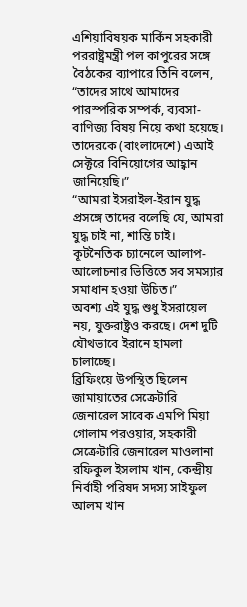এশিয়াবিষয়ক মার্কিন সহকারী পররাষ্ট্রমন্ত্রী পল কাপুরের সঙ্গে বৈঠকের ব্যাপারে তিনি বলেন, “তাদের সাথে আমাদের পারস্পরিক সম্পর্ক, ব্যবসা-বাণিজ্য বিষয় নিয়ে কথা হয়েছে। তাদেরকে (বাংলাদেশে) এআই সেক্টরে বিনিয়োগের আহ্বান জানিয়েছি।”
“আমরা ইসরাইল-ইরান যুদ্ধ প্রসঙ্গে তাদের বলেছি যে, আমরা যুদ্ধ চাই না, শান্তি চাই। কূটনৈতিক চ্যানেলে আলাপ-আলোচনার ভিত্তিতে সব সমস্যার সমাধান হওয়া উচিত।”
অবশ্য এই যুদ্ধ শুধু ইসরায়েল নয়, যুক্তরাষ্ট্রও করছে। দেশ দুটি যৌথভাবে ইরানে হামলা চালাচ্ছে।
ব্রিফিংয়ে উপস্থিত ছিলেন জামায়াতের সেক্রেটারি জেনারেল সাবেক এমপি মিয়া গোলাম পরওয়ার, সহকারী সেক্রেটারি জেনারেল মাওলানা রফিকুল ইসলাম খান, কেন্দ্রীয় নির্বাহী পরিষদ সদস্য সাইফুল আলম খান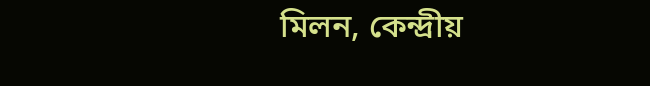মিলন, কেন্দ্রীয়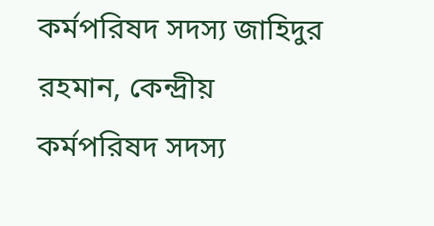কর্মপরিষদ সদস্য জাহিদুর রহমান, কেন্দ্রীয় কর্মপরিষদ সদস্য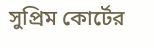সুপ্রিম কোর্টের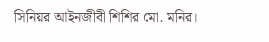সিনিয়র আইনজীবী শিশির মো. মনির।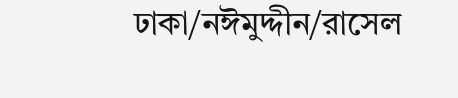ঢাকা/নঈমুদ্দীন/রাসেল